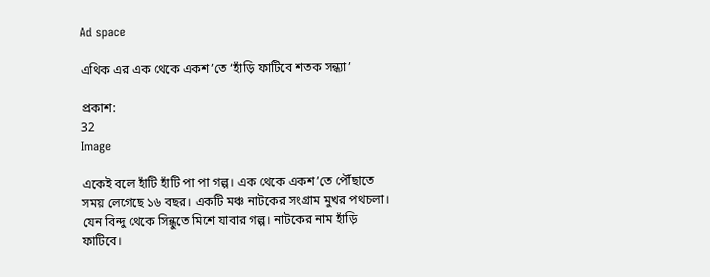Ad space

এথিক এর এক থেকে একশ’তে ‘হাঁড়ি ফাটিবে শতক সন্ধ্যা’

প্রকাশ:
32
Image

একেই বলে হাঁটি হাঁটি পা পা গল্প। এক থেকে একশ’তে পৌঁছাতে সময় লেগেছে ১৬ বছর। একটি মঞ্চ নাটকের সংগ্রাম মুখর পথচলা। যেন বিন্দু থেকে সিন্ধুতে মিশে যাবার গল্প। নাটকের নাম হাঁড়ি ফাটিবে।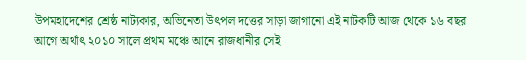উপমহাদেশের শ্রেষ্ঠ নাট্যকার, অভিনেতা উৎপল দত্তের সাড়া জাগানো এই নাটকটি আজ থেকে ১৬ বছর আগে অর্থাৎ ২০১০ সালে প্রথম মঞ্চে আনে রাজধানীর সেই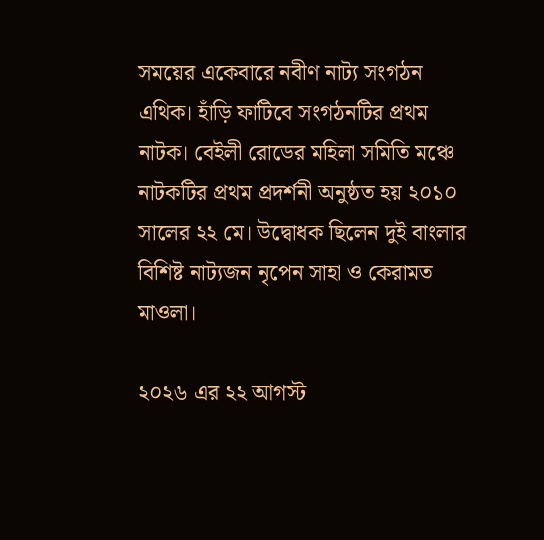সময়ের একেবারে নবীণ নাট্য সংগঠন এথিক। হাঁড়ি ফাটিবে সংগঠনটির প্রথম নাটক। বেইলী রোডের মহিলা সমিতি মঞ্চে নাটকটির প্রথম প্রদর্শনী অনুষ্ঠত হয় ২০১০ সালের ২২ মে। উদ্বোধক ছিলেন দুই বাংলার বিশিষ্ট নাট্যজন নৃপেন সাহা ও কেরামত মাওলা।

২০২৬ এর ২২ আগস্ট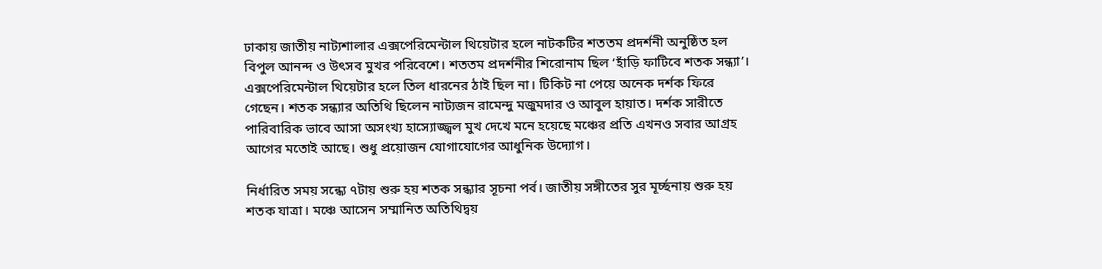ঢাকায় জাতীয় নাট্যশালার এক্সপেরিমেন্টাল থিয়েটার হলে নাটকটির শততম প্রদর্শনী অনুষ্ঠিত হল বিপুল আনন্দ ও উৎসব মুখর পরিবেশে। শততম প্রদর্শনীর শিরোনাম ছিল ‘হাঁড়ি ফাটিবে শতক সন্ধ্যা’। এক্সপেরিমেন্টাল থিয়েটার হলে তিল ধারনের ঠাই ছিল না। টিকিট না পেয়ে অনেক দর্শক ফিরে গেছেন। শতক সন্ধ্যার অতিথি ছিলেন নাট্যজন রামেন্দু মজুমদার ও আবুল হায়াত। দর্শক সারীতে পারিবারিক ভাবে আসা অসংখ্য হাস্যোজ্জ্বল মুখ দেখে মনে হয়েছে মঞ্চের প্রতি এখনও সবার আগ্রহ আগের মতোই আছে। শুধু প্রয়োজন যোগাযোগের আধুনিক উদ্যোগ।

নির্ধারিত সময় সন্ধ্যে ৭টায় শুরু হয় শতক সন্ধ্যার সূচনা পর্ব। জাতীয় সঙ্গীতের সুর মূর্চ্ছনায় শুরু হয় শতক যাত্রা। মঞ্চে আসেন সম্মানিত অতিথিদ্বয়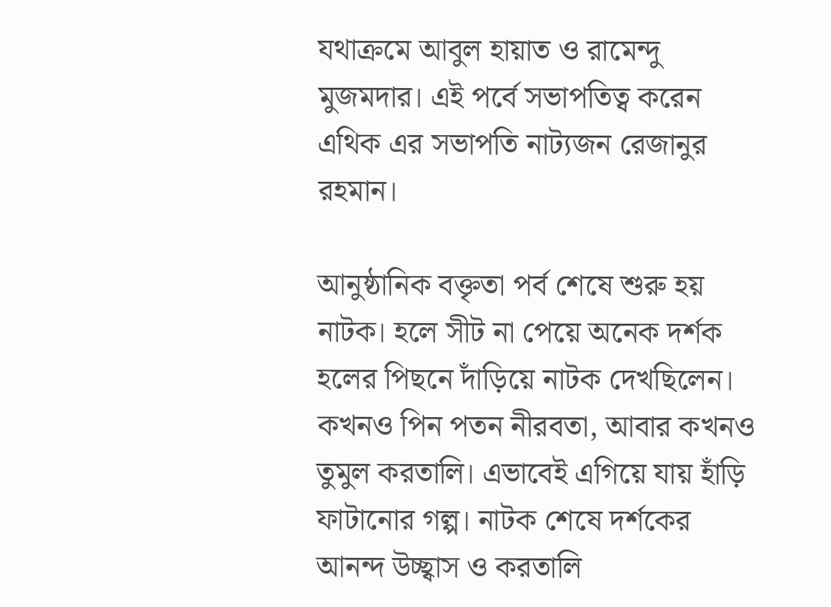যথাক্রমে আবুল হায়াত ও রামেন্দু মুজমদার। এই পর্বে সভাপতিত্ব করেন এথিক এর সভাপতি নাট্যজন রেজানুর রহমান।

আনুষ্ঠানিক বক্তৃতা পর্ব শেষে শুরু হয় নাটক। হলে সীট না পেয়ে অনেক দর্শক হলের পিছনে দাঁড়িয়ে নাটক দেখছিলেন। কখনও পিন পতন নীরবতা, আবার কখনও তুমুল করতালি। এভাবেই এগিয়ে যায় হাঁড়ি ফাটানোর গল্প। নাটক শেষে দর্শকের আনন্দ উচ্ছ্বাস ও করতালি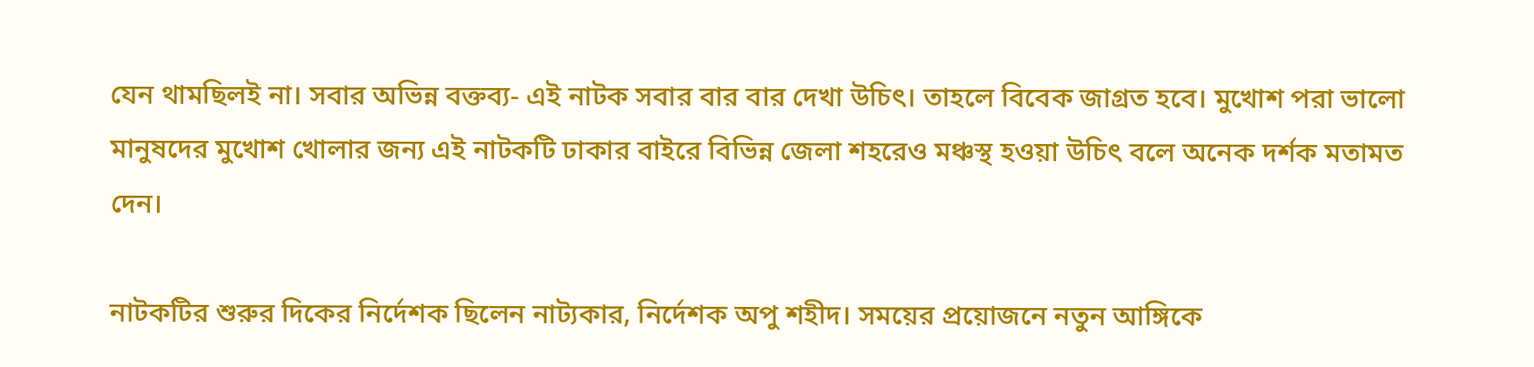যেন থামছিলই না। সবার অভিন্ন বক্তব্য- এই নাটক সবার বার বার দেখা উচিৎ। তাহলে বিবেক জাগ্রত হবে। মুখোশ পরা ভালো মানুষদের মুখোশ খোলার জন্য এই নাটকটি ঢাকার বাইরে বিভিন্ন জেলা শহরেও মঞ্চস্থ হওয়া উচিৎ বলে অনেক দর্শক মতামত দেন।

নাটকটির শুরুর দিকের নির্দেশক ছিলেন নাট্যকার, নির্দেশক অপু শহীদ। সময়ের প্রয়োজনে নতুন আঙ্গিকে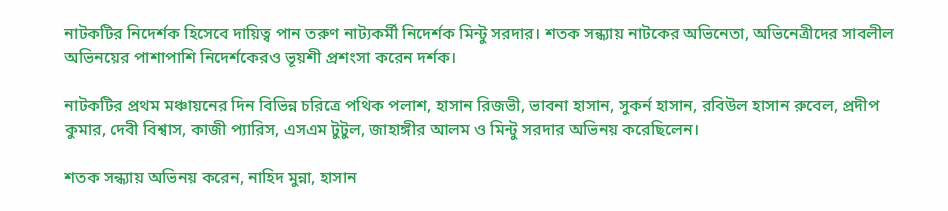নাটকটির নিদের্শক হিসেবে দায়িত্ব পান তরুণ নাট্যকর্মী নিদের্শক মিন্টু সরদার। শতক সন্ধ্যায় নাটকের অভিনেতা, অভিনেত্রীদের সাবলীল অভিনয়ের পাশাপাশি নিদের্শকেরও ভূয়শী প্রশংসা করেন দর্শক।

নাটকটির প্রথম মঞ্চায়নের দিন বিভিন্ন চরিত্রে পথিক পলাশ, হাসান রিজভী, ভাবনা হাসান, সুকর্ন হাসান, রবিউল হাসান রুবেল, প্রদীপ কুমার, দেবী বিশ্বাস, কাজী প্যারিস, এসএম টুটুল, জাহাঙ্গীর আলম ও মিন্টু সরদার অভিনয় করেছিলেন।

শতক সন্ধ্যায় অভিনয় করেন, নাহিদ মুন্না, হাসান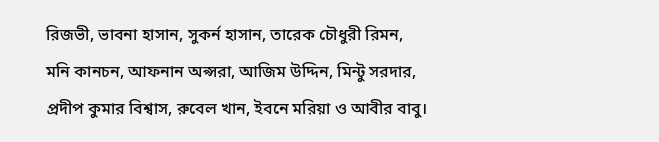রিজভী, ভাবনা হাসান, সুকর্ন হাসান, তারেক চৌধুরী রিমন, মনি কানচন, আফনান অপ্সরা, আজিম উদ্দিন, মিন্টু সরদার, প্রদীপ কুমার বিশ্বাস, রুবেল খান, ইবনে মরিয়া ও আবীর বাবু।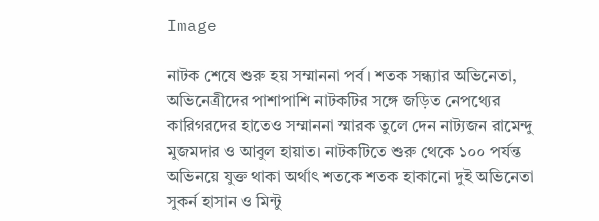Image

নাটক শেষে শুরু হয় সম্মাননা পর্ব। শতক সন্ধ্যার অভিনেতা, অভিনেত্রীদের পাশাপাশি নাটকটির সঙ্গে জড়িত নেপথ্যের কারিগরদের হাতেও সম্মাননা স্মারক তুলে দেন নাট্যজন রামেন্দু মুজমদার ও আবুল হায়াত। নাটকটিতে শুরু থেকে ১০০ পর্যন্ত অভিনয়ে যুক্ত থাকা অর্থাৎ শতকে শতক হাকানো দুই অভিনেতা সুকর্ন হাসান ও মিন্টু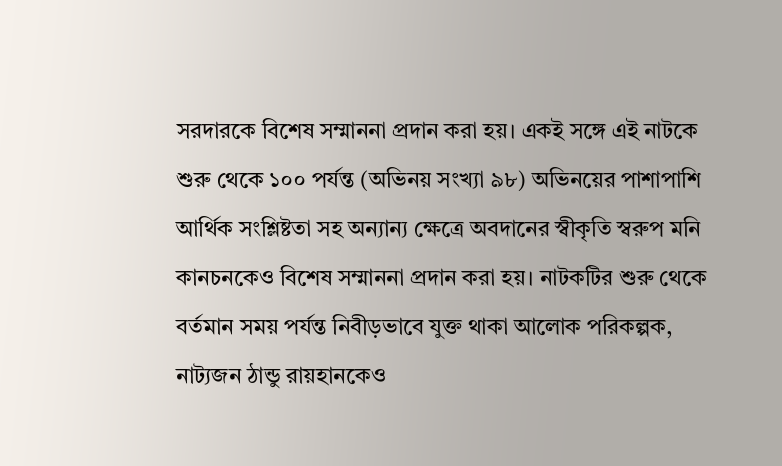সরদারকে বিশেষ সম্মাননা প্রদান করা হয়। একই সঙ্গে এই নাটকে শুরু থেকে ১০০ পর্যন্ত (অভিনয় সংখ্যা ৯৮) অভিনয়ের পাশাপাশি আর্থিক সংশ্লিষ্টতা সহ অন্যান্য ক্ষেত্রে অবদানের স্বীকৃতি স্বরুপ মনি কানচনকেও বিশেষ সম্মাননা প্রদান করা হয়। নাটকটির শুরু থেকে বর্তমান সময় পর্যন্ত নিবীড়ভাবে যুক্ত থাকা আলোক পরিকল্পক, নাট্যজন ঠান্ডু রায়হানকেও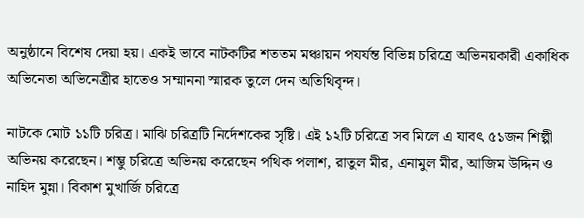অনুষ্ঠানে বিশেষ দেয়া হয়। একই ভাবে নাটকটির শততম মঞ্চায়ন পযর্যন্ত বিভিন্ন চরিত্রে অভিনয়কারী একাধিক অভিনেতা অভিনেত্রীর হাতেও সম্মাননা স্মারক তুলে দেন অতিথিবৃন্দ।

নাটকে মোট ১১টি চরিত্র। মাঝি চরিত্রটি নির্দেশকের সৃষ্টি। এই ১২টি চরিত্রে সব মিলে এ যাবৎ ৫১জন শিল্পী অভিনয় করেছেন। শম্ভু চরিত্রে অভিনয় করেছেন পথিক পলাশ, রাতুল মীর, এনামুল মীর, আজিম উদ্দিন ও নাহিদ মুন্না। বিকাশ মুখার্জি চরিত্রে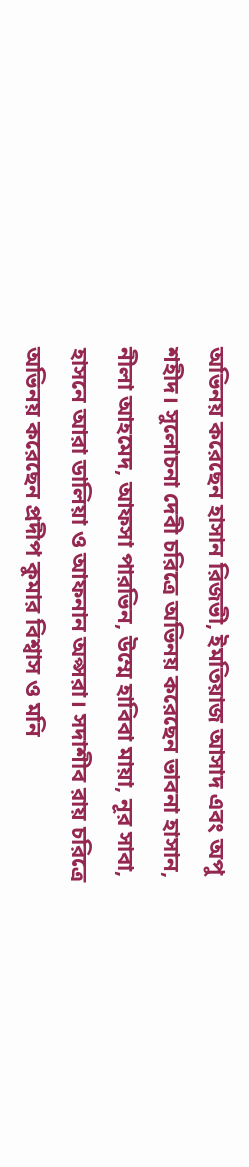অভিনয় করেছেন হাসান রিজভী, ইমতিয়াজ আসাদ এবং অপু শহীদ। সুলোচনা দেবী চরিত্রে অভিনয় করেছেন ভাবনা হাসান, নীলা আহমেদ, আফসা পারভিন, উম্মে হাবিবা মায়া, নূর সাবা, হাসনে আরা ডালিয়া ও আফনান অপ্সরা। সদাশীব রায় চরিত্রে অভিনয় করেছেন প্রদীপ কুমার বিশ্বাস ও মনি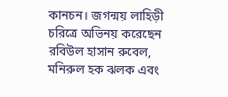কানচন। জগন্ময় লাহিড়ী চরিত্রে অভিনয় করেছেন রবিউল হাসান রুবেল, মনিরুল হক ঝলক এবং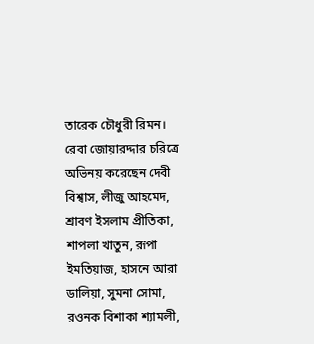তারেক চৌধুরী রিমন। রেবা জোয়ারদ্দার চরিত্রে অভিনয় করেছেন দেবী বিশ্বাস, লীজু আহমেদ, শ্রাবণ ইসলাম প্রীতিকা, শাপলা খাতুন, রূপা ইমতিয়াজ, হাসনে আরা ডালিয়া, সুমনা সোমা, রওনক বিশাকা শ্যামলী,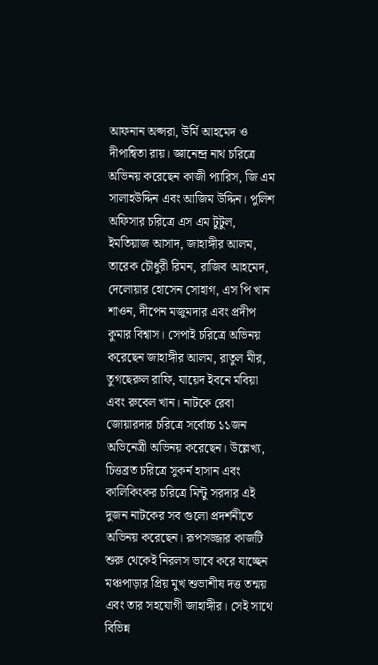আফনান অপ্সরা, উর্মি আহমেদ ও দীপান্বিতা রায়। জ্ঞানেন্দ্র নাথ চরিত্রে অভিনয় করেছেন কাজী প্যারিস, জি এম সালাহউদ্দিন এবং আজিম উদ্দিন। পুলিশ অফিসার চরিত্রে এস এম টুটুল, ইমতিয়াজ আসাদ, জাহাঙ্গীর আলম, তারেক চৌধুরী রিমন, রাজিব আহমেদ, দেলোয়ার হোসেন সোহাগ, এস পি খান শাওন, দীপেন মজুমদার এবং প্রদীপ কুমার বিশ্বাস। সেপাই চরিত্রে অভিনয় করেছেন জাহাঙ্গীর আলম, রাতুল মীর, তুগছেরুল রাফি, যায়েদ ইবনে মবিয়া এবং রুবেল খান। নাটকে রেবা জোয়ারদার চরিত্রে সর্বোচ্চ ১১জন অভিনেত্রী অভিনয় করেছেন। উল্লেখ্য, চিত্তব্রত চরিত্রে সুকর্ন হাসান এবং কালিকিংকর চরিত্রে মিন্টু সরদার এই দুজন নাটকের সব গুলো প্রদর্শনীতে অভিনয় করেছেন। রূপসজ্জার কাজটি শুরু থেকেই নিরলস ভাবে করে যাচ্ছেন মঞ্চপাড়ার প্রিয় মুখ শুভাশীষ দত্ত তন্ময় এবং তার সহযোগী জাহাঙ্গীর। সেই সাথে বিভিন্ন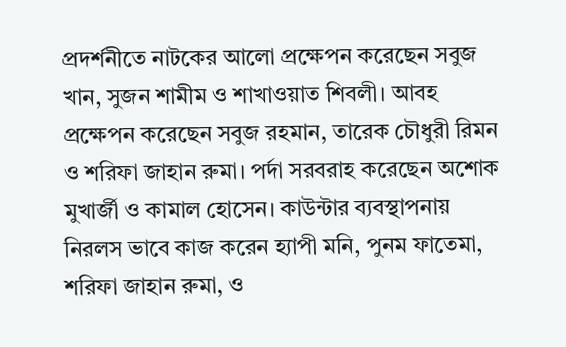প্রদর্শনীতে নাটকের আলো প্রক্ষেপন করেছেন সবুজ খান, সুজন শামীম ও শাখাওয়াত শিবলী। আবহ প্রক্ষেপন করেছেন সবুজ রহমান, তারেক চৌধুরী রিমন ও শরিফা জাহান রুমা। পর্দা সরবরাহ করেছেন অশোক মুখার্জী ও কামাল হোসেন। কাউন্টার ব্যবস্থাপনায় নিরলস ভাবে কাজ করেন হ্যাপী মনি, পুনম ফাতেমা, শরিফা জাহান রুমা, ও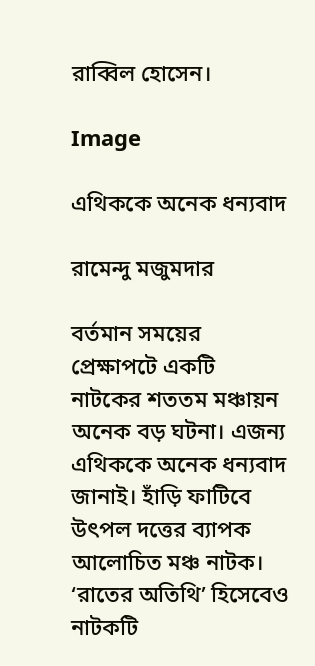রাব্বিল হোসেন।

Image

এথিককে অনেক ধন্যবাদ

রামেন্দু মজুমদার

বর্তমান সময়ের প্রেক্ষাপটে একটি নাটকের শততম মঞ্চায়ন অনেক বড় ঘটনা। এজন্য এথিককে অনেক ধন্যবাদ জানাই। হাঁড়ি ফাটিবে উৎপল দত্তের ব্যাপক আলোচিত মঞ্চ নাটক। ‘রাতের অতিথি’ হিসেবেও নাটকটি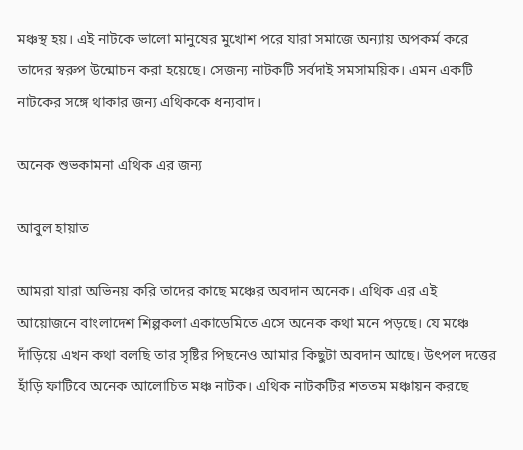মঞ্চস্থ হয়। এই নাটকে ভালো মানুষের মুখোশ পরে যারা সমাজে অন্যায় অপকর্ম করে তাদের স্বরুপ উন্মোচন করা হয়েছে। সেজন্য নাটকটি সর্বদাই সমসাময়িক। এমন একটি নাটকের সঙ্গে থাকার জন্য এথিককে ধন্যবাদ।

অনেক শুভকামনা এথিক এর জন্য

আবুল হায়াত

আমরা যারা অভিনয় করি তাদের কাছে মঞ্চের অবদান অনেক। এথিক এর এই আয়োজনে বাংলাদেশ শিল্পকলা একাডেমিতে এসে অনেক কথা মনে পড়ছে। যে মঞ্চে দাঁড়িয়ে এখন কথা বলছি তার সৃষ্টির পিছনেও আমার কিছুটা অবদান আছে। উৎপল দত্তের হাঁড়ি ফাটিবে অনেক আলোচিত মঞ্চ নাটক। এথিক নাটকটির শততম মঞ্চায়ন করছে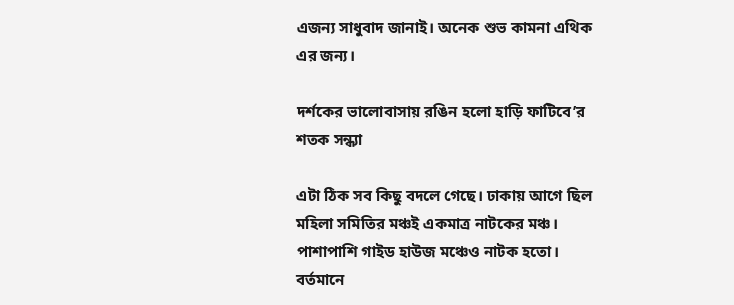এজন্য সাধুবাদ জানাই। অনেক শুভ কামনা এথিক এর জন্য।

দর্শকের ভালোবাসায় রঙিন হলো হাড়ি ফাটিবে’র শতক সন্ধ্যা

এটা ঠিক সব কিছু বদলে গেছে। ঢাকায় আগে ছিল মহিলা সমিতির মঞ্চই একমাত্র নাটকের মঞ্চ। পাশাপাশি গাইড হাউজ মঞ্চেও নাটক হতো। বর্তমানে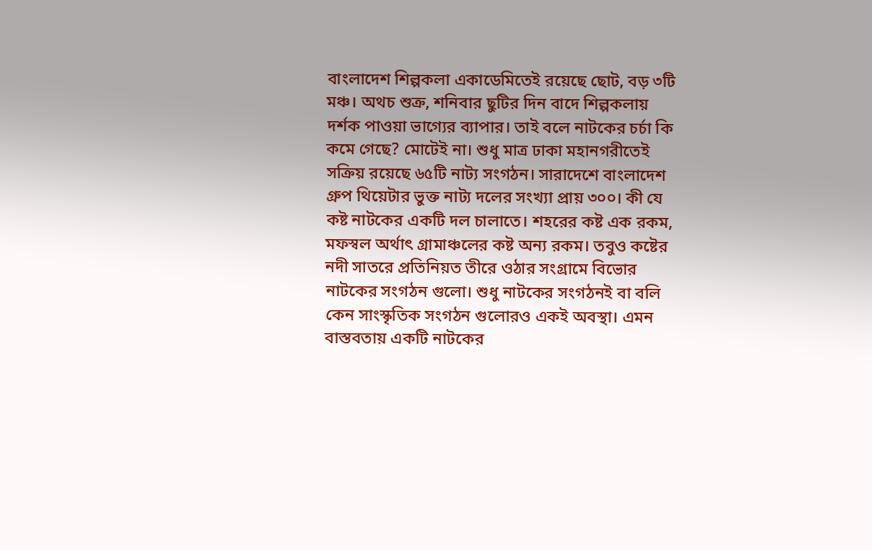বাংলাদেশ শিল্পকলা একাডেমিতেই রয়েছে ছোট, বড় ৩টি মঞ্চ। অথচ শুক্র, শনিবার ছুটির দিন বাদে শিল্পকলায় দর্শক পাওয়া ভাগ্যের ব্যাপার। তাই বলে নাটকের চর্চা কি কমে গেছে? মোটেই না। শুধু মাত্র ঢাকা মহানগরীতেই সক্রিয় রয়েছে ৬৫টি নাট্য সংগঠন। সারাদেশে বাংলাদেশ গ্রুপ থিয়েটার ভুক্ত নাট্য দলের সংখ্যা প্রায় ৩০০। কী যে কষ্ট নাটকের একটি দল চালাতে। শহরের কষ্ট এক রকম, মফস্বল অর্থাৎ গ্রামাঞ্চলের কষ্ট অন্য রকম। তবুও কষ্টের নদী সাতরে প্রতিনিয়ত তীরে ওঠার সংগ্রামে বিভোর নাটকের সংগঠন গুলো। শুধু নাটকের সংগঠনই বা বলি কেন সাংস্কৃতিক সংগঠন গুলোরও একই অবস্থা। এমন বাস্তবতায় একটি নাটকের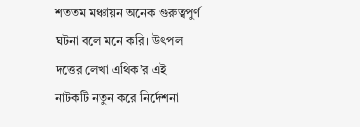শততম মঞ্চায়ন অনেক গুরুত্বপুর্ণ ঘটনা বলে মনে করি। উৎপল দত্তের লেখা এথিক’র এই নাটকটি নতুন করে নির্দেশনা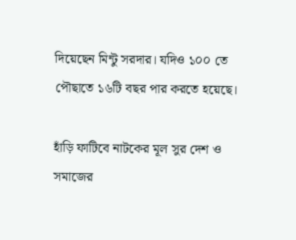দিয়েছেন মিন্টু সরদার। যদিও ১০০ তে পৌছাতে ১৬টি বছর পার করতে হয়েছে।

হাঁড়ি ফাটিবে নাটকের মূল সুর দেশ ও সমাজের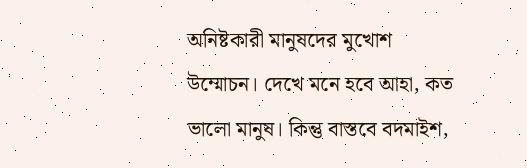অনিষ্টকারী মানুষদের মুখোশ উম্মোচন। দেখে মনে হবে আহা, কত ভালো মানুষ। কিন্তু বাস্তবে বদমাইশ,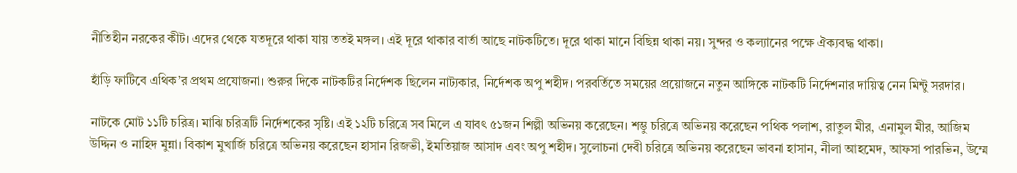নীতিহীন নরকের কীট। এদের থেকে যতদূরে থাকা যায় ততই মঙ্গল। এই দূরে থাকার বার্তা আছে নাটকটিতে। দূরে থাকা মানে বিছিন্ন থাকা নয়। সুন্দর ও কল্যানের পক্ষে ঐক্যবদ্ধ থাকা।

হাঁড়ি ফাটিবে এথিক’র প্রথম প্রযোজনা। শুরুর দিকে নাটকটির নির্দেশক ছিলেন নাট্যকার, নির্দেশক অপু শহীদ। পরবর্তিতে সময়ের প্রয়োজনে নতুন আঙ্গিকে নাটকটি নির্দেশনার দায়িত্ব নেন মিন্টু সরদার।

নাটকে মোট ১১টি চরিত্র। মাঝি চরিত্রটি নির্দেশকের সৃষ্টি। এই ১২টি চরিত্রে সব মিলে এ যাবৎ ৫১জন শিল্পী অভিনয় করেছেন। শম্ভু চরিত্রে অভিনয় করেছেন পথিক পলাশ, রাতুল মীর, এনামুল মীর, আজিম উদ্দিন ও নাহিদ মুন্না। বিকাশ মুখার্জি চরিত্রে অভিনয় করেছেন হাসান রিজভী, ইমতিয়াজ আসাদ এবং অপু শহীদ। সুলোচনা দেবী চরিত্রে অভিনয় করেছেন ভাবনা হাসান, নীলা আহমেদ, আফসা পারভিন, উম্মে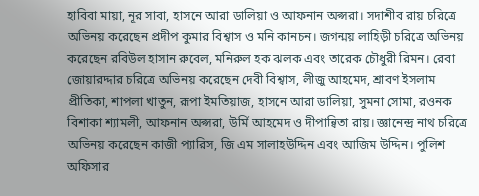হাবিবা মায়া, নূর সাবা, হাসনে আরা ডালিয়া ও আফনান অপ্সরা। সদাশীব রায় চরিত্রে অভিনয় করেছেন প্রদীপ কুমার বিশ্বাস ও মনি কানচন। জগন্ময় লাহিড়ী চরিত্রে অভিনয় করেছেন রবিউল হাসান রুবেল, মনিরুল হক ঝলক এবং তারেক চৌধুরী রিমন। রেবা জোয়ারদ্দার চরিত্রে অভিনয় করেছেন দেবী বিশ্বাস, লীজু আহমেদ, শ্রাবণ ইসলাম প্রীতিকা, শাপলা খাতুন, রূপা ইমতিয়াজ, হাসনে আরা ডালিয়া, সুমনা সোমা, রওনক বিশাকা শ্যামলী, আফনান অপ্সরা, উর্মি আহমেদ ও দীপান্বিতা রায়। জ্ঞানেন্দ্র নাথ চরিত্রে অভিনয় করেছেন কাজী প্যারিস, জি এম সালাহউদ্দিন এবং আজিম উদ্দিন। পুলিশ অফিসার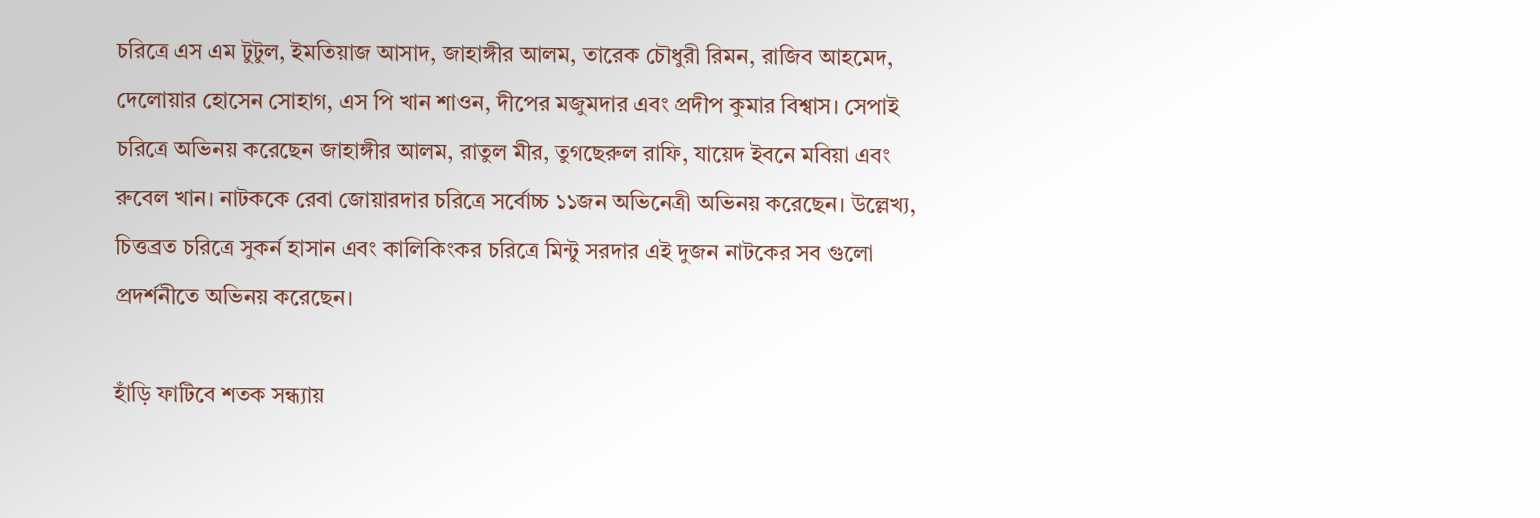চরিত্রে এস এম টুটুল, ইমতিয়াজ আসাদ, জাহাঙ্গীর আলম, তারেক চৌধুরী রিমন, রাজিব আহমেদ, দেলোয়ার হোসেন সোহাগ, এস পি খান শাওন, দীপের মজুমদার এবং প্রদীপ কুমার বিশ্বাস। সেপাই চরিত্রে অভিনয় করেছেন জাহাঙ্গীর আলম, রাতুল মীর, তুগছেরুল রাফি, যায়েদ ইবনে মবিয়া এবং রুবেল খান। নাটককে রেবা জোয়ারদার চরিত্রে সর্বোচ্চ ১১জন অভিনেত্রী অভিনয় করেছেন। উল্লেখ্য, চিত্তব্রত চরিত্রে সুকর্ন হাসান এবং কালিকিংকর চরিত্রে মিন্টু সরদার এই দুজন নাটকের সব গুলো প্রদর্শনীতে অভিনয় করেছেন।

হাঁড়ি ফাটিবে শতক সন্ধ্যায়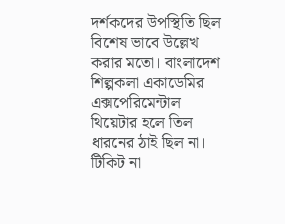দর্শকদের উপস্থিতি ছিল বিশেষ ভাবে উল্লেখ করার মতো। বাংলাদেশ শিল্পকলা একাডেমির এক্সপেরিমেন্টাল থিয়েটার হলে তিল ধারনের ঠাই ছিল না। টিকিট না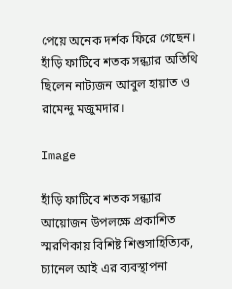পেয়ে অনেক দর্শক ফিরে গেছেন। হাঁড়ি ফাটিবে শতক সন্ধ্যার অতিথি ছিলেন নাট্যজন আবুল হায়াত ও রামেন্দু মজুমদার।

Image

হাঁড়ি ফাটিবে শতক সন্ধ্যার আয়োজন উপলক্ষে প্রকাশিত স্মরণিকায় বিশিষ্ট শিশুসাহিত্যিক, চ্যানেল আই এর ব্যবস্থাপনা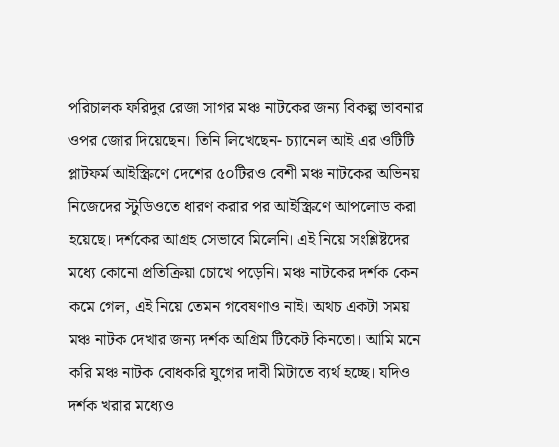পরিচালক ফরিদুর রেজা সাগর মঞ্চ নাটকের জন্য বিকল্প ভাবনার ওপর জোর দিয়েছেন। তিনি লিখেছেন- চ্যানেল আই এর ওটিটি প্লাটফর্ম আইস্ক্রিণে দেশের ৫০টিরও বেশী মঞ্চ নাটকের অভিনয় নিজেদের স্টুডিওতে ধারণ করার পর আইস্ক্রিণে আপলোড করা হয়েছে। দর্শকের আগ্রহ সেভাবে মিলেনি। এই নিয়ে সংশ্লিষ্টদের মধ্যে কোনো প্রতিক্রিয়া চোখে পড়েনি। মঞ্চ নাটকের দর্শক কেন কমে গেল, এই নিয়ে তেমন গবেষণাও নাই। অথচ একটা সময় মঞ্চ নাটক দেখার জন্য দর্শক অগ্রিম টিকেট কিনতো। আমি মনে করি মঞ্চ নাটক বোধকরি যুগের দাবী মিটাতে ব্যর্থ হচ্ছে। যদিও দর্শক খরার মধ্যেও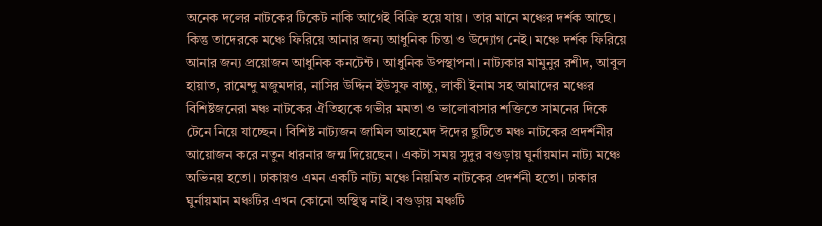অনেক দলের নাটকের টিকেট নাকি আগেই বিক্রি হয়ে যায়। তার মানে মঞ্চের দর্শক আছে। কিন্তু তাদেরকে মঞ্চে ফিরিয়ে আনার জন্য আধুনিক চিন্তা ও উদ্যোগ নেই। মঞ্চে দর্শক ফিরিয়ে আনার জন্য প্রয়োজন আধুনিক কনটেন্ট। আধুনিক উপস্থাপনা। নাট্যকার মামুনুর রশীদ, আবুল হায়াত, রামেন্দু মজুমদার, নাসির উদ্দিন ইউসুফ বাচ্চু, লাকী ইনাম সহ আমাদের মঞ্চের বিশিষ্টজনেরা মঞ্চ নাটকের ঐতিহ্যকে গভীর মমতা ও ভালোবাসার শক্তিতে সামনের দিকে টেনে নিয়ে যাচ্ছেন। বিশিষ্ট নাট্যজন জামিল আহমেদ ঈদের ছুটিতে মঞ্চ নাটকের প্রদর্শনীর আয়োজন করে নতুন ধারনার জন্ম দিয়েছেন। একটা সময় সুদুর বগুড়ায় ঘুর্নায়মান নাট্য মঞ্চে অভিনয় হতো। ঢাকায়ও এমন একটি নাট্য মঞ্চে নিয়মিত নাটকের প্রদর্শনী হতো। ঢাকার ঘুর্নায়মান মঞ্চটির এখন কোনো অস্থিত্ব নাই। বগুড়ায় মঞ্চটি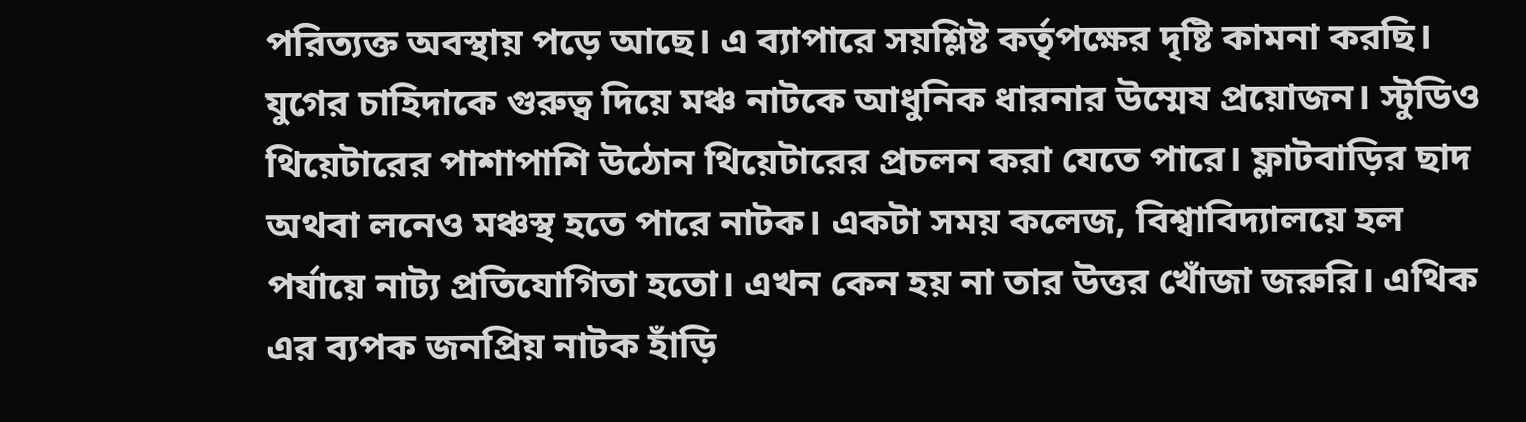পরিত্যক্ত অবস্থায় পড়ে আছে। এ ব্যাপারে সয়শ্লিষ্ট কর্তৃপক্ষের দৃষ্টি কামনা করছি। যুগের চাহিদাকে গুরুত্ব দিয়ে মঞ্চ নাটকে আধুনিক ধারনার উম্মেষ প্রয়োজন। স্টুডিও থিয়েটারের পাশাপাশি উঠোন থিয়েটারের প্রচলন করা যেতে পারে। ফ্লাটবাড়ির ছাদ অথবা লনেও মঞ্চস্থ হতে পারে নাটক। একটা সময় কলেজ, বিশ্বাবিদ্যালয়ে হল পর্যায়ে নাট্য প্রতিযোগিতা হতো। এখন কেন হয় না তার উত্তর খোঁজা জরুরি। এথিক এর ব্যপক জনপ্রিয় নাটক হাঁড়ি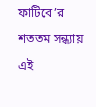ফাটিবে’র শততম সন্ধ্যায় এই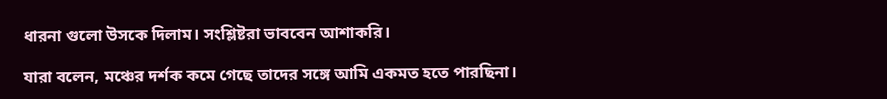ধারনা গুলো উসকে দিলাম। সংশ্লিষ্টরা ভাববেন আশাকরি।

যারা বলেন, মঞ্চের দর্শক কমে গেছে তাদের সঙ্গে আমি একমত হতে পারছিনা।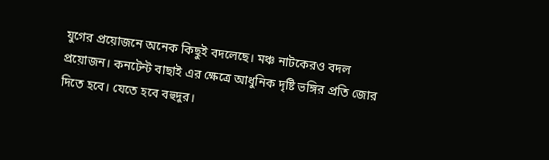যুগের প্রয়োজনে অনেক কিছুই বদলেছে। মঞ্চ নাটকেরও বদল প্রয়োজন। কনটেন্ট বাছাই এর ক্ষেত্রে আধুনিক দৃষ্টি ভঙ্গির প্রতি জোর দিতে হবে। যেতে হবে বহুদুর।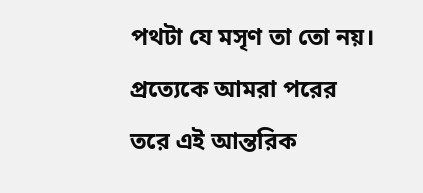পথটা যে মসৃণ তা তো নয়। প্রত্যেকে আমরা পরের তরে এই আন্তরিক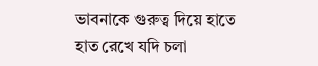ভাবনাকে গুরুত্ব দিয়ে হাতে হাত রেখে যদি চলা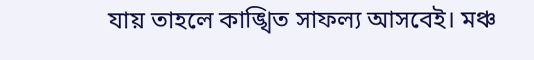যায় তাহলে কাঙ্খিত সাফল্য আসবেই। মঞ্চ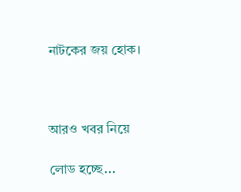নাটকের জয় হোক।



আরও খবর নিয়ে

লোড হচ্ছে...